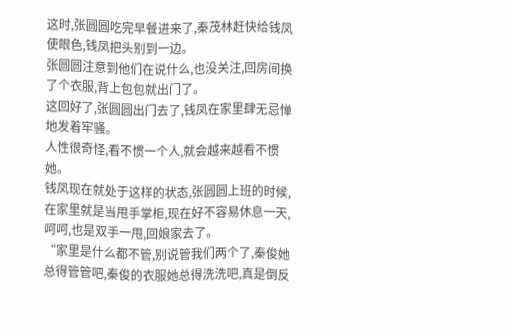这时,张圆圆吃完早餐进来了,秦茂林赶快给钱凤使眼色,钱凤把头别到一边。
张圆圆注意到他们在说什么,也没关注,回房间换了个衣服,背上包包就出门了。
这回好了,张圆圆出门去了,钱凤在家里肆无忌惮地发着牢骚。
人性很奇怪,看不惯一个人,就会越来越看不惯她。
钱凤现在就处于这样的状态,张圆圆上班的时候,在家里就是当甩手掌柜,现在好不容易休息一天,呵呵,也是双手一甩,回娘家去了。
“家里是什么都不管,别说管我们两个了,秦俊她总得管管吧,秦俊的衣服她总得洗洗吧,真是倒反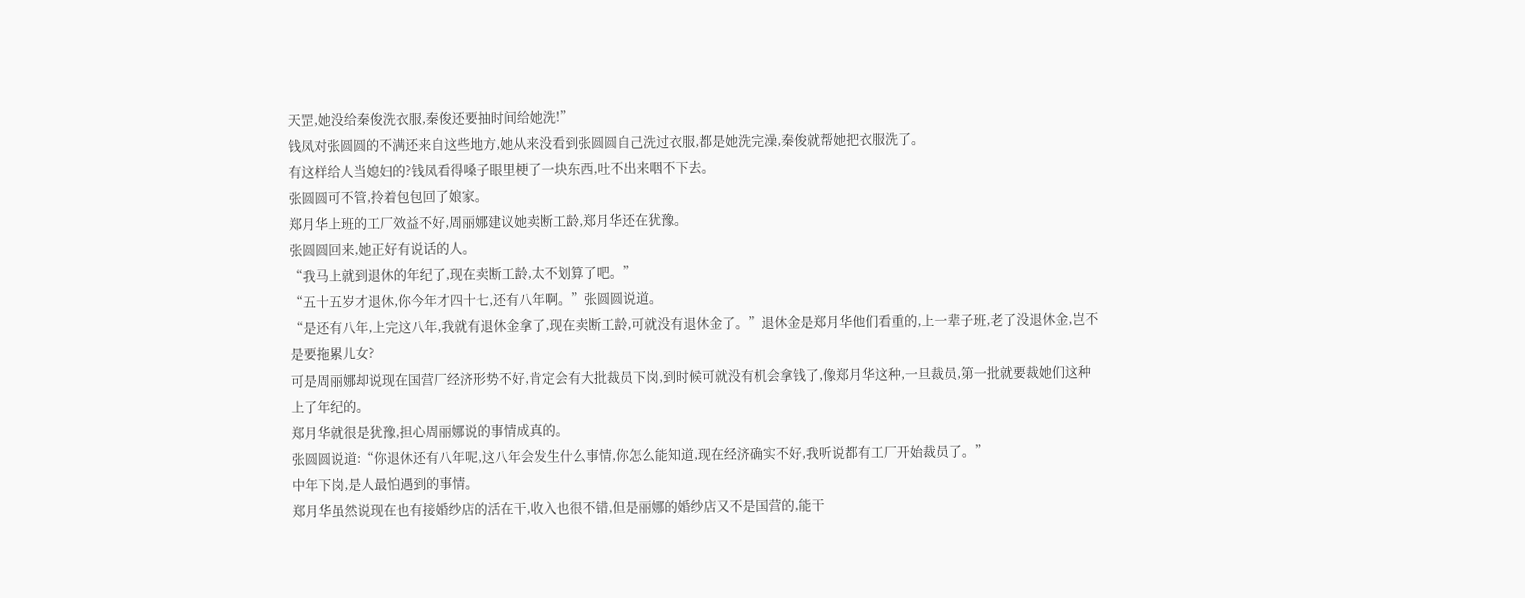天罡,她没给秦俊洗衣服,秦俊还要抽时间给她洗!”
钱凤对张圆圆的不满还来自这些地方,她从来没看到张圆圆自己洗过衣服,都是她洗完澡,秦俊就帮她把衣服洗了。
有这样给人当媳妇的?钱凤看得嗓子眼里梗了一块东西,吐不出来咽不下去。
张圆圆可不管,拎着包包回了娘家。
郑月华上班的工厂效益不好,周丽娜建议她卖断工龄,郑月华还在犹豫。
张圆圆回来,她正好有说话的人。
“我马上就到退休的年纪了,现在卖断工龄,太不划算了吧。”
“五十五岁才退休,你今年才四十七,还有八年啊。”张圆圆说道。
“是还有八年,上完这八年,我就有退休金拿了,现在卖断工龄,可就没有退休金了。”退休金是郑月华他们看重的,上一辈子班,老了没退休金,岂不是要拖累儿女?
可是周丽娜却说现在国营厂经济形势不好,肯定会有大批裁员下岗,到时候可就没有机会拿钱了,像郑月华这种,一旦裁员,第一批就要裁她们这种上了年纪的。
郑月华就很是犹豫,担心周丽娜说的事情成真的。
张圆圆说道:“你退休还有八年呢,这八年会发生什么事情,你怎么能知道,现在经济确实不好,我听说都有工厂开始裁员了。”
中年下岗,是人最怕遇到的事情。
郑月华虽然说现在也有接婚纱店的活在干,收入也很不错,但是丽娜的婚纱店又不是国营的,能干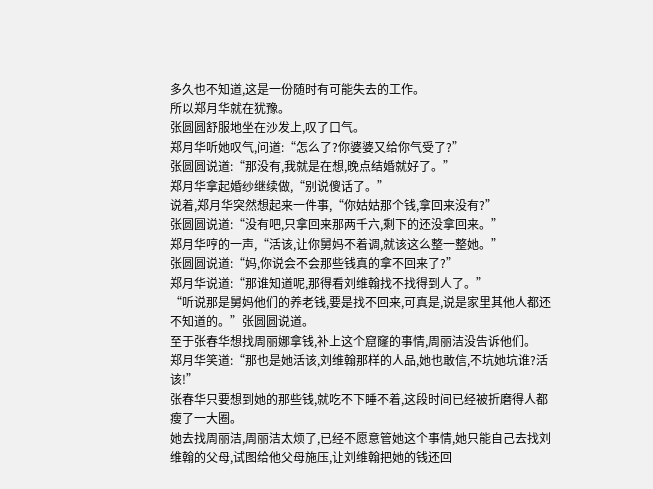多久也不知道,这是一份随时有可能失去的工作。
所以郑月华就在犹豫。
张圆圆舒服地坐在沙发上,叹了口气。
郑月华听她叹气,问道:“怎么了?你婆婆又给你气受了?”
张圆圆说道:“那没有,我就是在想,晚点结婚就好了。”
郑月华拿起婚纱继续做,“别说傻话了。”
说着,郑月华突然想起来一件事,“你姑姑那个钱,拿回来没有?”
张圆圆说道:“没有吧,只拿回来那两千六,剩下的还没拿回来。”
郑月华哼的一声,“活该,让你舅妈不着调,就该这么整一整她。”
张圆圆说道:“妈,你说会不会那些钱真的拿不回来了?”
郑月华说道:“那谁知道呢,那得看刘维翰找不找得到人了。”
“听说那是舅妈他们的养老钱,要是找不回来,可真是,说是家里其他人都还不知道的。”张圆圆说道。
至于张春华想找周丽娜拿钱,补上这个窟窿的事情,周丽洁没告诉他们。
郑月华笑道:“那也是她活该,刘维翰那样的人品,她也敢信,不坑她坑谁?活该!”
张春华只要想到她的那些钱,就吃不下睡不着,这段时间已经被折磨得人都瘦了一大圈。
她去找周丽洁,周丽洁太烦了,已经不愿意管她这个事情,她只能自己去找刘维翰的父母,试图给他父母施压,让刘维翰把她的钱还回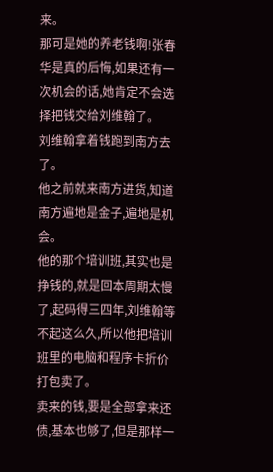来。
那可是她的养老钱啊!张春华是真的后悔,如果还有一次机会的话,她肯定不会选择把钱交给刘维翰了。
刘维翰拿着钱跑到南方去了。
他之前就来南方进货,知道南方遍地是金子,遍地是机会。
他的那个培训班,其实也是挣钱的,就是回本周期太慢了,起码得三四年,刘维翰等不起这么久,所以他把培训班里的电脑和程序卡折价打包卖了。
卖来的钱,要是全部拿来还债,基本也够了,但是那样一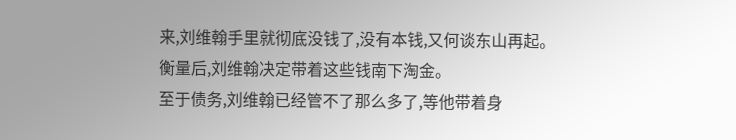来,刘维翰手里就彻底没钱了,没有本钱,又何谈东山再起。
衡量后,刘维翰决定带着这些钱南下淘金。
至于债务,刘维翰已经管不了那么多了,等他带着身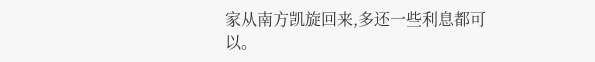家从南方凯旋回来,多还一些利息都可以。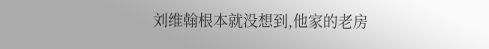刘维翰根本就没想到,他家的老房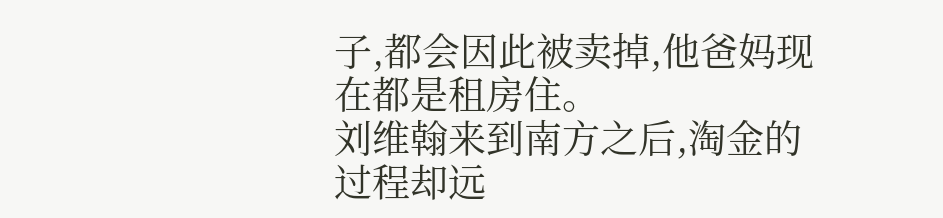子,都会因此被卖掉,他爸妈现在都是租房住。
刘维翰来到南方之后,淘金的过程却远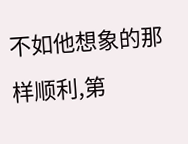不如他想象的那样顺利,第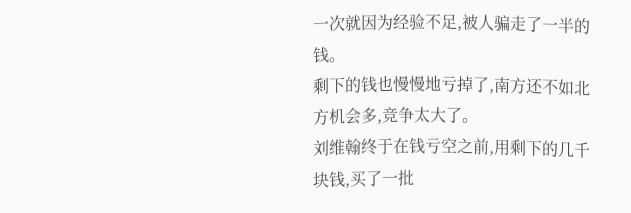一次就因为经验不足,被人骗走了一半的钱。
剩下的钱也慢慢地亏掉了,南方还不如北方机会多,竞争太大了。
刘维翰终于在钱亏空之前,用剩下的几千块钱,买了一批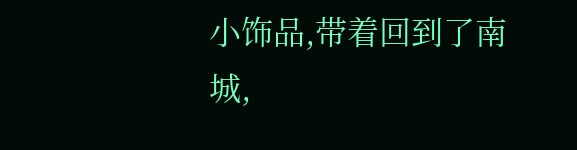小饰品,带着回到了南城,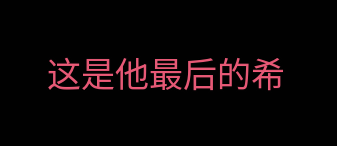这是他最后的希